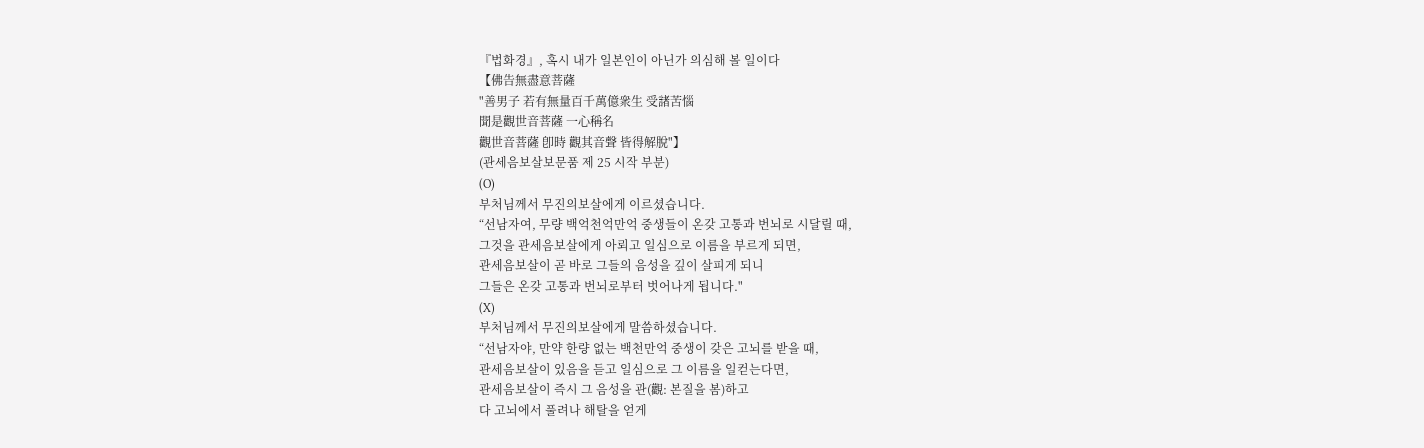『법화경』, 혹시 내가 일본인이 아닌가 의심해 볼 일이다
【佛告無盡意菩薩
"善男子 若有無量百千萬億衆生 受諸苦惱
聞是觀世音菩薩 一心稱名
觀世音菩薩 卽時 觀其音聲 皆得解脫"】
(관세음보살보문품 제 25 시작 부분)
(O)
부처님께서 무진의보살에게 이르셨습니다.
“선남자여, 무량 백억천억만억 중생들이 온갖 고통과 번뇌로 시달릴 때,
그것을 관세음보살에게 아뢰고 일심으로 이름을 부르게 되면,
관세음보살이 곧 바로 그들의 음성을 깊이 살피게 되니
그들은 온갖 고통과 번뇌로부터 벗어나게 됩니다."
(X)
부처님께서 무진의보살에게 말씀하셨습니다.
“선남자야, 만약 한량 없는 백천만억 중생이 갖은 고뇌를 받을 때,
관세음보살이 있음을 듣고 일심으로 그 이름을 일컫는다면,
관세음보살이 즉시 그 음성을 관(觀: 본질을 봄)하고
다 고뇌에서 풀려나 해탈을 얻게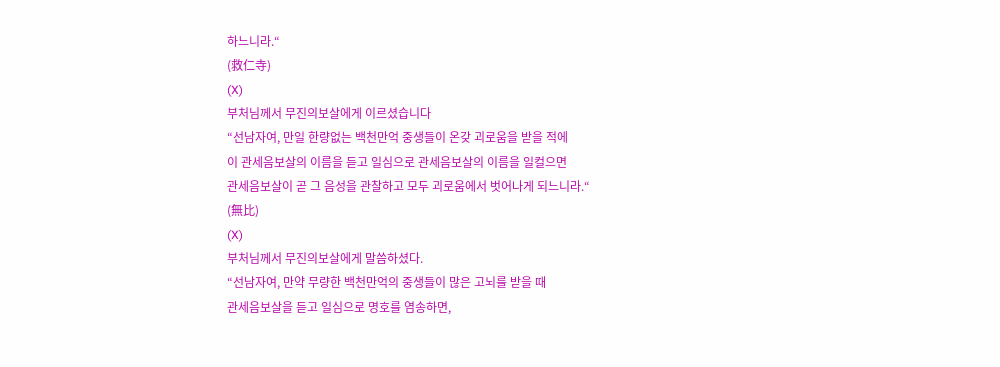하느니라.“
(救仁寺)
(X)
부처님께서 무진의보살에게 이르셨습니다
“선남자여, 만일 한량없는 백천만억 중생들이 온갖 괴로움을 받을 적에
이 관세음보살의 이름을 듣고 일심으로 관세음보살의 이름을 일컬으면
관세음보살이 곧 그 음성을 관찰하고 모두 괴로움에서 벗어나게 되느니라.“
(無比)
(X)
부처님께서 무진의보살에게 말씀하셨다.
“선남자여, 만약 무량한 백천만억의 중생들이 많은 고뇌를 받을 때
관세음보살을 듣고 일심으로 명호를 염송하면,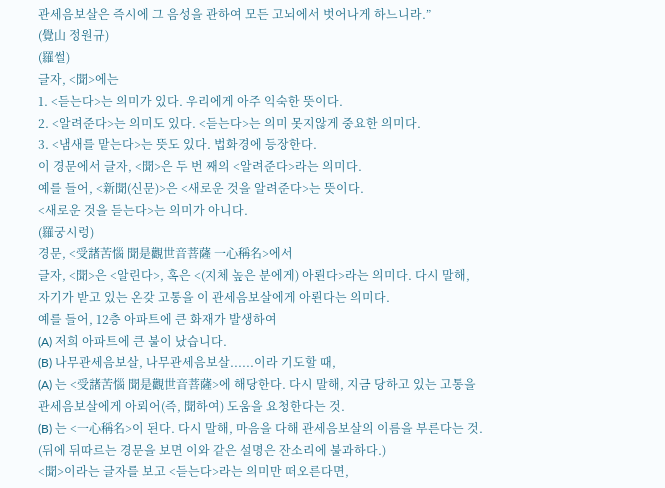관세음보살은 즉시에 그 음성을 관하여 모든 고뇌에서 벗어나게 하느니라.”
(覺山 정원규)
(羅썰)
글자, <聞>에는
1. <듣는다>는 의미가 있다. 우리에게 아주 익숙한 뜻이다.
2. <알려준다>는 의미도 있다. <듣는다>는 의미 못지않게 중요한 의미다.
3. <냄새를 맡는다>는 뜻도 있다. 법화경에 등장한다.
이 경문에서 글자, <聞>은 두 번 째의 <알려준다>라는 의미다.
예를 들어, <新聞(신문)>은 <새로운 것을 알려준다>는 뜻이다.
<새로운 것을 듣는다>는 의미가 아니다.
(羅궁시렁)
경문, <受諸苦惱 聞是觀世音菩薩 一心稱名>에서
글자, <聞>은 <알린다>, 혹은 <(지체 높은 분에게) 아뢴다>라는 의미다. 다시 말해,
자기가 받고 있는 온갖 고통을 이 관세음보살에게 아뢴다는 의미다.
예를 들어, 12층 아파트에 큰 화재가 발생하여
(A) 저희 아파트에 큰 불이 났습니다.
(B) 나무관세음보살, 나무관세음보살......이라 기도할 때,
(A) 는 <受諸苦惱 聞是觀世音菩薩>에 해당한다. 다시 말해, 지금 당하고 있는 고통을
관세음보살에게 아뢰어(즉, 聞하여) 도움을 요청한다는 것.
(B) 는 <一心稱名>이 된다. 다시 말해, 마음을 다해 관세음보살의 이름을 부른다는 것.
(뒤에 뒤따르는 경문을 보면 이와 같은 설명은 잔소리에 불과하다.)
<聞>이라는 글자를 보고 <듣는다>라는 의미만 떠오른다면,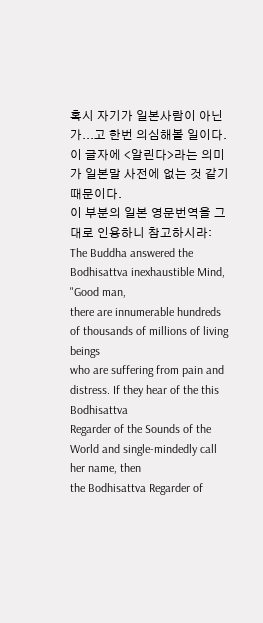혹시 자기가 일본사람이 아닌가...고 한번 의심해볼 일이다.
이 글자에 <알린다>라는 의미가 일본말 사전에 없는 것 같기 때문이다.
이 부분의 일본 영문번역을 그대로 인용하니 참고하시라:
The Buddha answered the Bodhisattva inexhaustible Mind, "Good man,
there are innumerable hundreds of thousands of millions of living beings
who are suffering from pain and distress. If they hear of the this Bodhisattva
Regarder of the Sounds of the World and single-mindedly call her name, then
the Bodhisattva Regarder of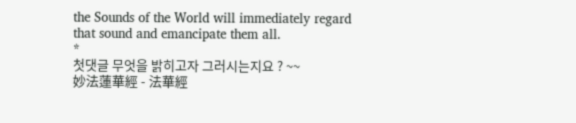the Sounds of the World will immediately regard
that sound and emancipate them all.
*
첫댓글 무엇을 밝히고자 그러시는지요 ? ~~
妙法蓮華經 - 法華經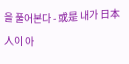을 풀어본다 - 或是 내가 日本人이 아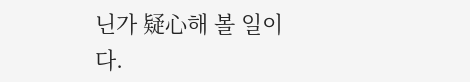닌가 疑心해 볼 일이다.